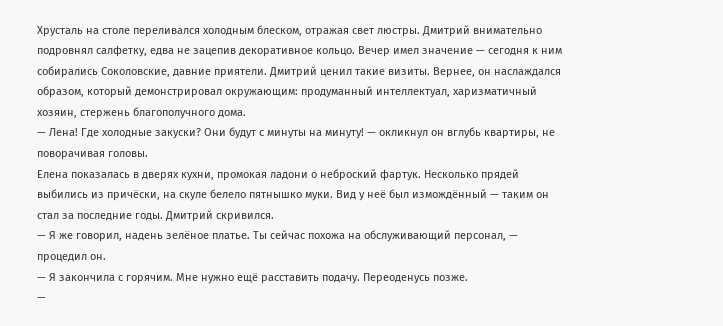Хрусталь на столе переливался холодным блеском, отражая свет люстры. Дмитрий внимательно подровнял салфетку, едва не зацепив декоративное кольцо. Вечер имел значение — сегодня к ним собирались Соколовские, давние приятели. Дмитрий ценил такие визиты. Вернее, он наслаждался образом, который демонстрировал окружающим: продуманный интеллектуал, харизматичный хозяин, стержень благополучного дома.
— Лена! Где холодные закуски? Они будут с минуты на минуту! — окликнул он вглубь квартиры, не поворачивая головы.
Елена показалась в дверях кухни, промокая ладони о неброский фартук. Несколько прядей выбились из причёски, на скуле белело пятнышко муки. Вид у неё был измождённый — таким он стал за последние годы. Дмитрий скривился.
— Я же говорил, надень зелёное платье. Ты сейчас похожа на обслуживающий персонал, — процедил он.
— Я закончила с горячим. Мне нужно ещё расставить подачу. Переоденусь позже.
—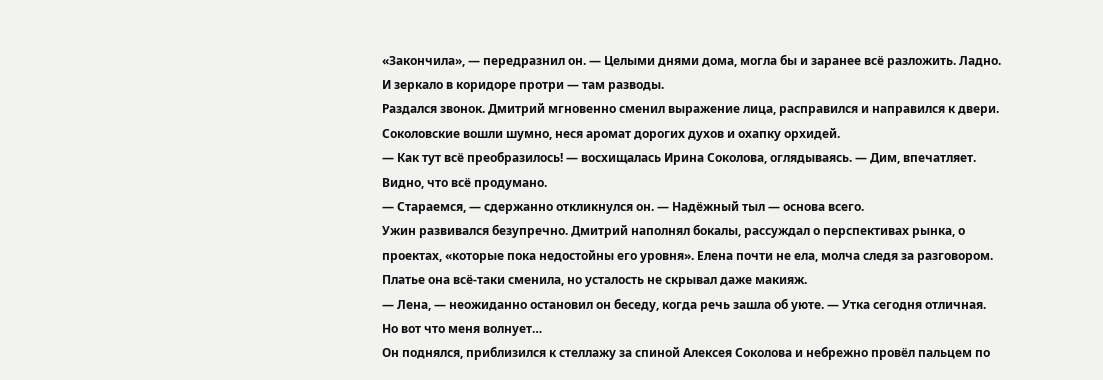«Закончила», — передразнил он. — Целыми днями дома, могла бы и заранее всё разложить. Ладно. И зеркало в коридоре протри — там разводы.
Раздался звонок. Дмитрий мгновенно сменил выражение лица, расправился и направился к двери. Соколовские вошли шумно, неся аромат дорогих духов и охапку орхидей.
— Как тут всё преобразилось! — восхищалась Ирина Соколова, оглядываясь. — Дим, впечатляет. Видно, что всё продумано.
— Стараемся, — сдержанно откликнулся он. — Надёжный тыл — основа всего.
Ужин развивался безупречно. Дмитрий наполнял бокалы, рассуждал о перспективах рынка, о проектах, «которые пока недостойны его уровня». Елена почти не ела, молча следя за разговором. Платье она всё-таки сменила, но усталость не скрывал даже макияж.
— Лена, — неожиданно остановил он беседу, когда речь зашла об уюте. — Утка сегодня отличная. Но вот что меня волнует…
Он поднялся, приблизился к стеллажу за спиной Алексея Соколова и небрежно провёл пальцем по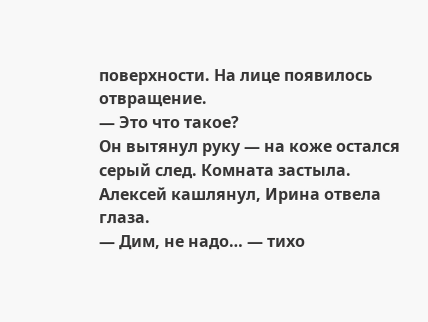поверхности. На лице появилось отвращение.
— Это что такое?
Он вытянул руку — на коже остался серый след. Комната застыла. Алексей кашлянул, Ирина отвела глаза.
— Дим, не надо… — тихо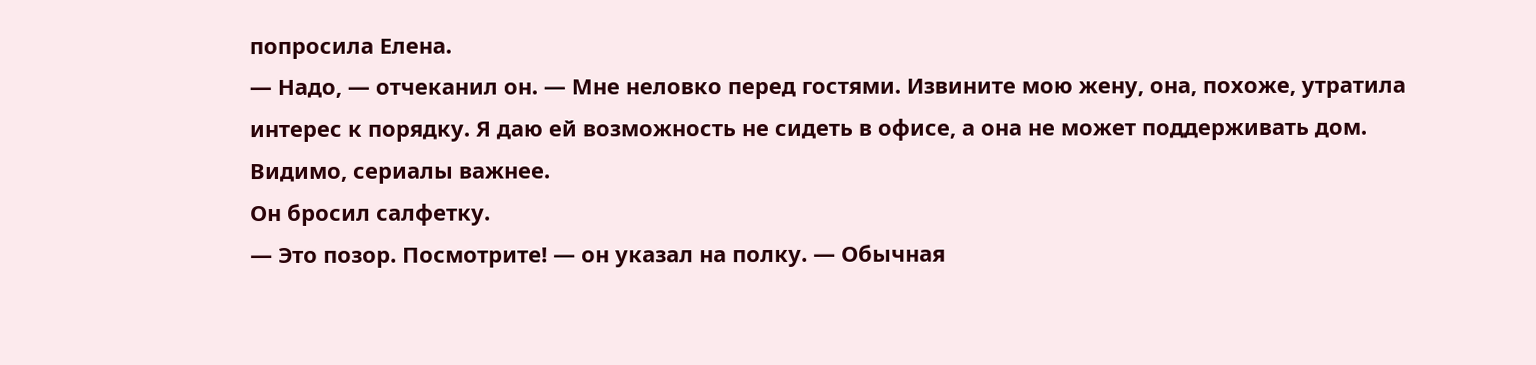попросила Елена.
— Надо, — отчеканил он. — Мне неловко перед гостями. Извините мою жену, она, похоже, утратила интерес к порядку. Я даю ей возможность не сидеть в офисе, а она не может поддерживать дом. Видимо, сериалы важнее.
Он бросил салфетку.
— Это позор. Посмотрите! — он указал на полку. — Обычная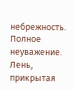небрежность. Полное неуважение. Лень, прикрытая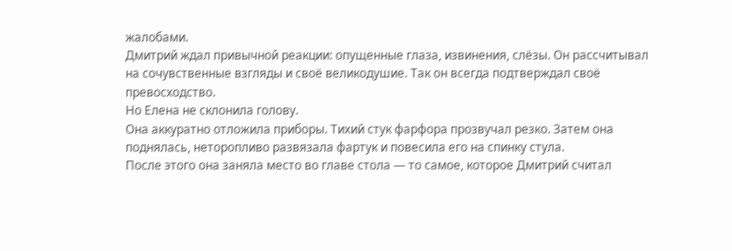жалобами.
Дмитрий ждал привычной реакции: опущенные глаза, извинения, слёзы. Он рассчитывал на сочувственные взгляды и своё великодушие. Так он всегда подтверждал своё превосходство.
Но Елена не склонила голову.
Она аккуратно отложила приборы. Тихий стук фарфора прозвучал резко. Затем она поднялась, неторопливо развязала фартук и повесила его на спинку стула.
После этого она заняла место во главе стола — то самое, которое Дмитрий считал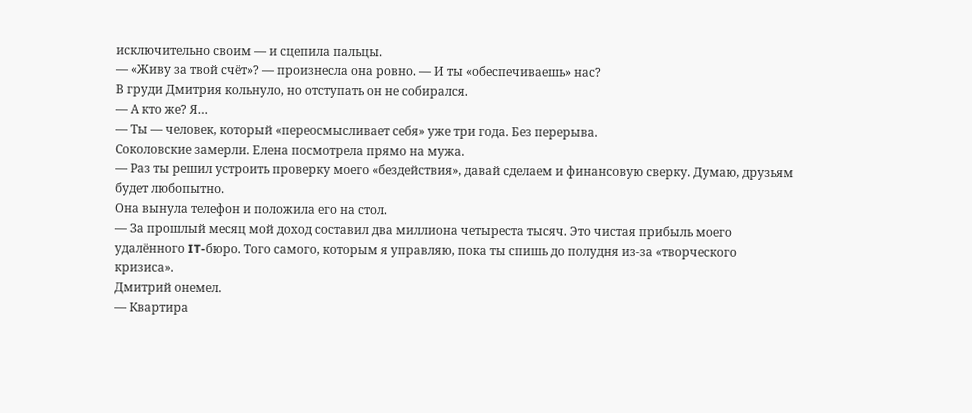исключительно своим — и сцепила пальцы.
— «Живу за твой счёт»? — произнесла она ровно. — И ты «обеспечиваешь» нас?
В груди Дмитрия кольнуло, но отступать он не собирался.
— А кто же? Я…
— Ты — человек, который «переосмысливает себя» уже три года. Без перерыва.
Соколовские замерли. Елена посмотрела прямо на мужа.
— Раз ты решил устроить проверку моего «бездействия», давай сделаем и финансовую сверку. Думаю, друзьям будет любопытно.
Она вынула телефон и положила его на стол.
— За прошлый месяц мой доход составил два миллиона четыреста тысяч. Это чистая прибыль моего удалённого IT-бюро. Того самого, которым я управляю, пока ты спишь до полудня из-за «творческого кризиса».
Дмитрий онемел.
— Квартира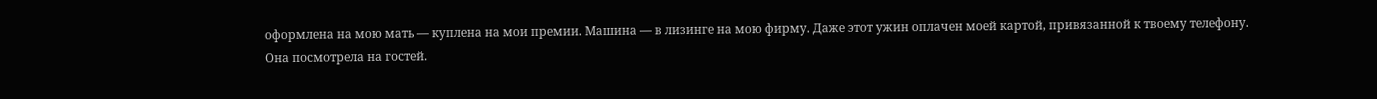оформлена на мою мать — куплена на мои премии. Машина — в лизинге на мою фирму. Даже этот ужин оплачен моей картой, привязанной к твоему телефону.
Она посмотрела на гостей.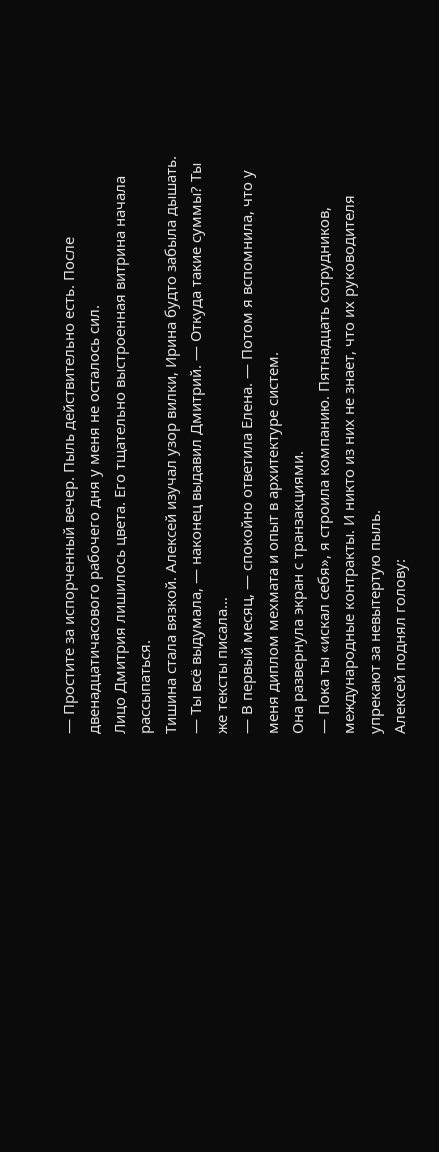— Простите за испорченный вечер. Пыль действительно есть. После двенадцатичасового рабочего дня у меня не осталось сил.
Лицо Дмитрия лишилось цвета. Его тщательно выстроенная витрина начала рассыпаться.
Тишина стала вязкой. Алексей изучал узор вилки, Ирина будто забыла дышать.
— Ты всё выдумала, — наконец выдавил Дмитрий. — Откуда такие суммы? Ты же тексты писала…
— В первый месяц, — спокойно ответила Елена. — Потом я вспомнила, что у меня диплом мехмата и опыт в архитектуре систем.
Она развернула экран с транзакциями.
— Пока ты «искал себя», я строила компанию. Пятнадцать сотрудников, международные контракты. И никто из них не знает, что их руководителя упрекают за невытертую пыль.
Алексей поднял голову: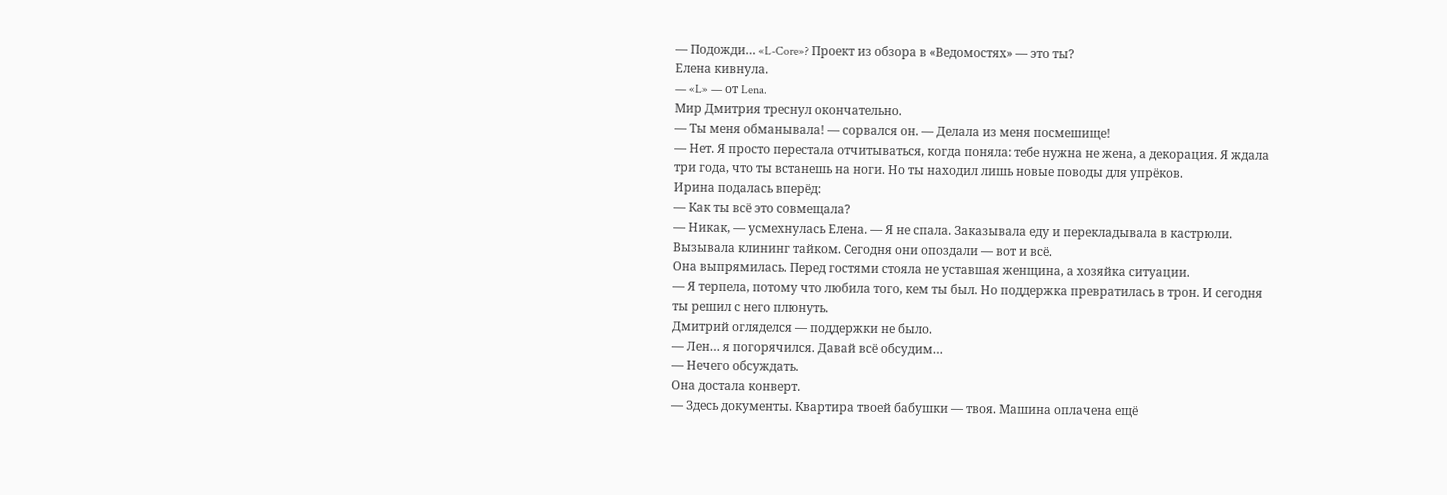— Подожди… «L-Core»? Проект из обзора в «Ведомостях» — это ты?
Елена кивнула.
— «L» — от Lena.
Мир Дмитрия треснул окончательно.
— Ты меня обманывала! — сорвался он. — Делала из меня посмешище!
— Нет. Я просто перестала отчитываться, когда поняла: тебе нужна не жена, а декорация. Я ждала три года, что ты встанешь на ноги. Но ты находил лишь новые поводы для упрёков.
Ирина подалась вперёд:
— Как ты всё это совмещала?
— Никак, — усмехнулась Елена. — Я не спала. Заказывала еду и перекладывала в кастрюли. Вызывала клининг тайком. Сегодня они опоздали — вот и всё.
Она выпрямилась. Перед гостями стояла не уставшая женщина, а хозяйка ситуации.
— Я терпела, потому что любила того, кем ты был. Но поддержка превратилась в трон. И сегодня ты решил с него плюнуть.
Дмитрий огляделся — поддержки не было.
— Лен… я погорячился. Давай всё обсудим…
— Нечего обсуждать.
Она достала конверт.
— Здесь документы. Квартира твоей бабушки — твоя. Машина оплачена ещё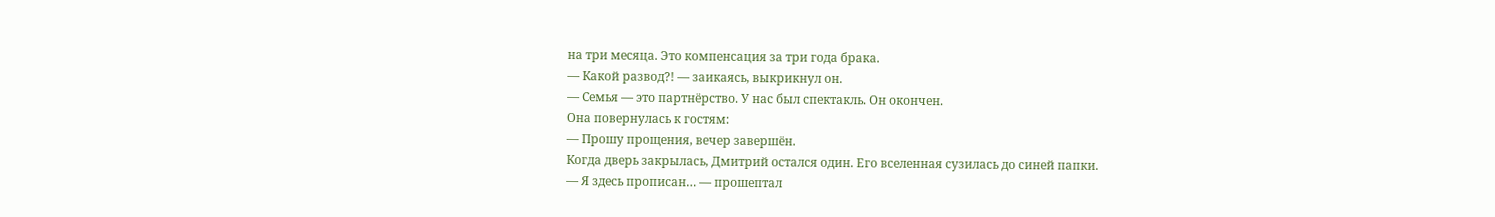на три месяца. Это компенсация за три года брака.
— Какой развод?! — заикаясь, выкрикнул он.
— Семья — это партнёрство. У нас был спектакль. Он окончен.
Она повернулась к гостям:
— Прошу прощения, вечер завершён.
Когда дверь закрылась, Дмитрий остался один. Его вселенная сузилась до синей папки.
— Я здесь прописан… — прошептал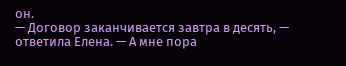он.
— Договор заканчивается завтра в десять, — ответила Елена. — А мне пора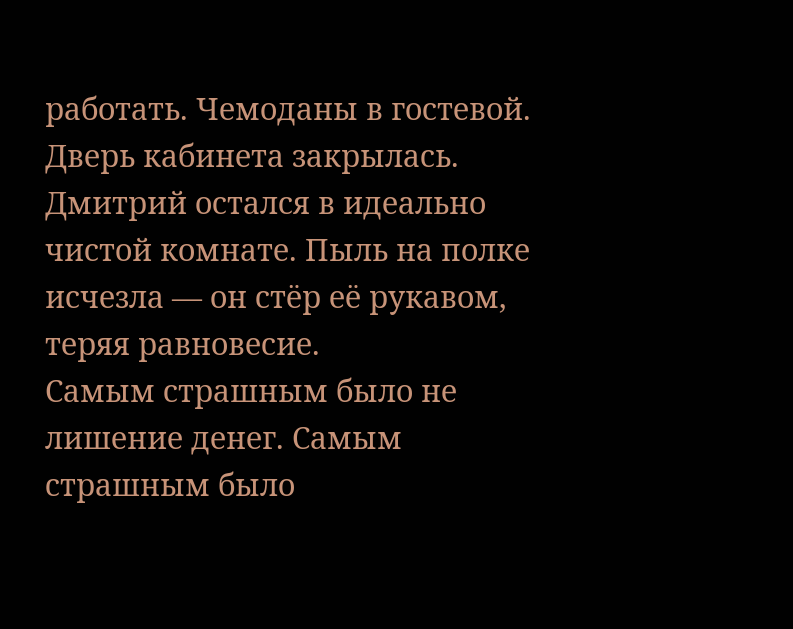работать. Чемоданы в гостевой.
Дверь кабинета закрылась.
Дмитрий остался в идеально чистой комнате. Пыль на полке исчезла — он стёр её рукавом, теряя равновесие.
Самым страшным было не лишение денег. Самым страшным было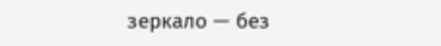зеркало — без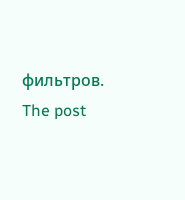фильтров.
The post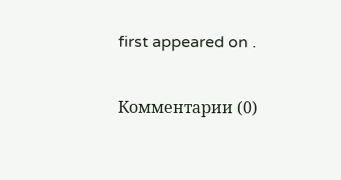first appeared on .

Комментарии (0)